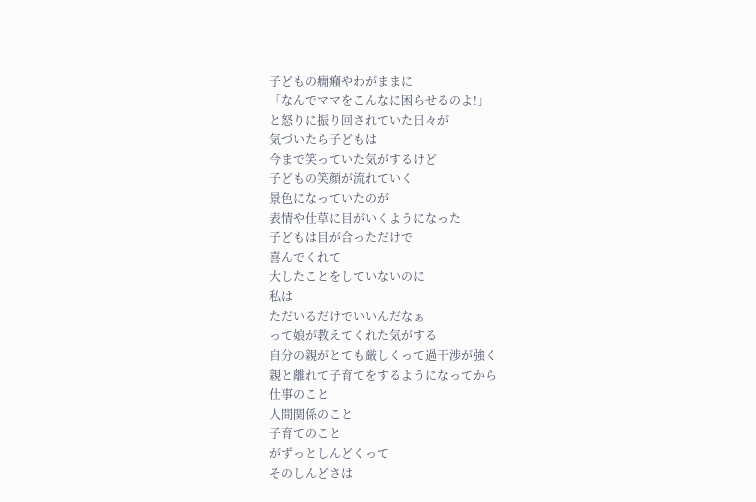子どもの癇癪やわがままに
「なんでママをこんなに困らせるのよ!」
と怒りに振り回されていた日々が
気づいたら子どもは
今まで笑っていた気がするけど
子どもの笑顔が流れていく
景色になっていたのが
表情や仕草に目がいくようになった
子どもは目が合っただけで
喜んでくれて
大したことをしていないのに
私は
ただいるだけでいいんだなぁ
って娘が教えてくれた気がする
自分の親がとても厳しくって過干渉が強く
親と離れて子育てをするようになってから
仕事のこと
人間関係のこと
子育てのこと
がずっとしんどくって
そのしんどさは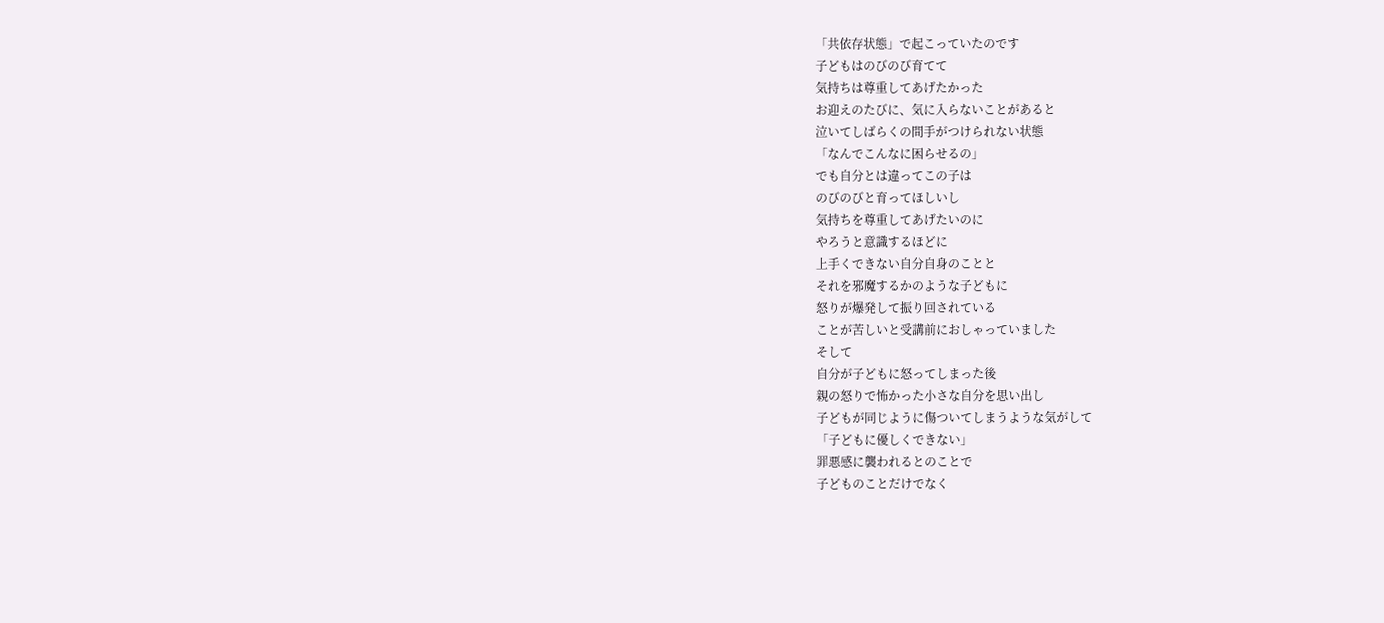「共依存状態」で起こっていたのです
子どもはのびのび育てて
気持ちは尊重してあげたかった
お迎えのたびに、気に入らないことがあると
泣いてしばらくの間手がつけられない状態
「なんでこんなに困らせるの」
でも自分とは違ってこの子は
のびのびと育ってほしいし
気持ちを尊重してあげたいのに
やろうと意識するほどに
上手くできない自分自身のことと
それを邪魔するかのような子どもに
怒りが爆発して振り回されている
ことが苦しいと受講前におしゃっていました
そして
自分が子どもに怒ってしまった後
親の怒りで怖かった小さな自分を思い出し
子どもが同じように傷ついてしまうような気がして
「子どもに優しくできない」
罪悪感に襲われるとのことで
子どものことだけでなく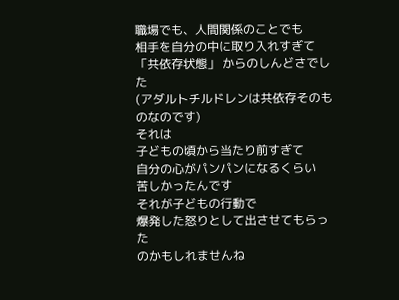職場でも、人間関係のことでも
相手を自分の中に取り入れすぎて
「共依存状態」 からのしんどさでした
(アダルトチルドレンは共依存そのものなのです)
それは
子どもの頃から当たり前すぎて
自分の心がパンパンになるくらい
苦しかったんです
それが子どもの行動で
爆発した怒りとして出させてもらった
のかもしれませんね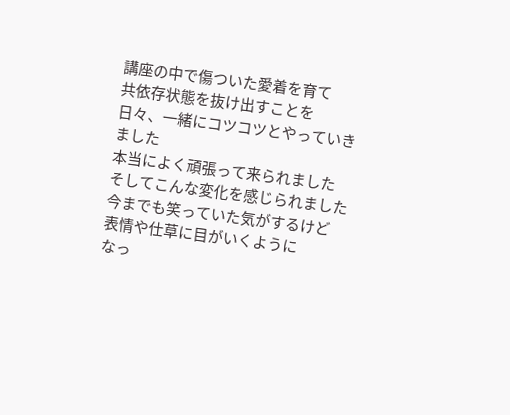講座の中で傷ついた愛着を育て
共依存状態を抜け出すことを
日々、一緒にコツコツとやっていきました
本当によく頑張って来られました
そしてこんな変化を感じられました
今までも笑っていた気がするけど
表情や仕草に目がいくように
なっ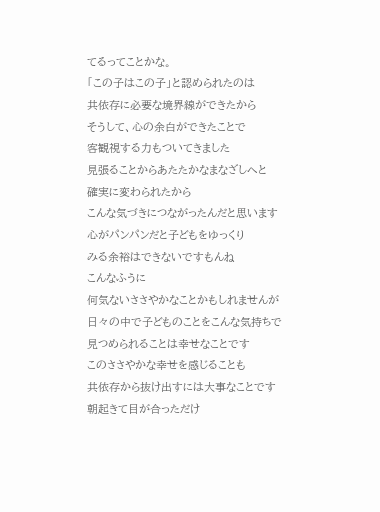てるってことかな。
「この子はこの子」と認められたのは
共依存に必要な境界線ができたから
そうして、心の余白ができたことで
客観視する力もついてきました
見張ることからあたたかなまなざしへと
確実に変わられたから
こんな気づきにつながったんだと思います
心がパンパンだと子どもをゆっくり
みる余裕はできないですもんね
こんなふうに
何気ないささやかなことかもしれませんが
日々の中で子どものことをこんな気持ちで
見つめられることは幸せなことです
このささやかな幸せを感じることも
共依存から抜け出すには大事なことです
朝起きて目が合っただけ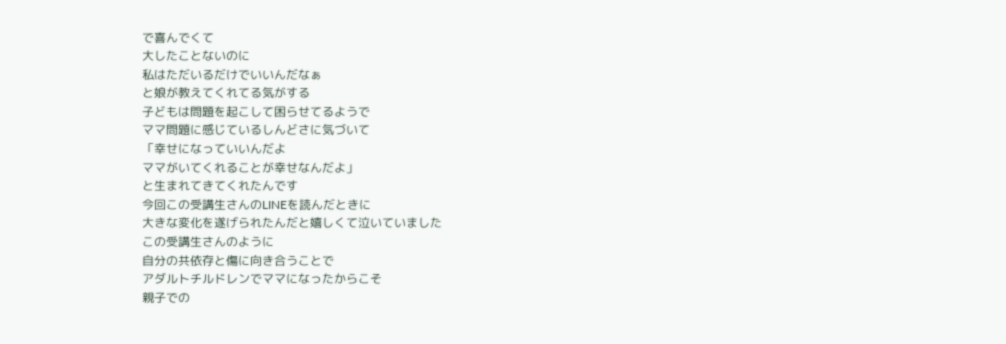で喜んでくて
大したことないのに
私はただいるだけでいいんだなぁ
と娘が教えてくれてる気がする
子どもは問題を起こして困らせてるようで
ママ問題に感じているしんどさに気づいて
「幸せになっていいんだよ
ママがいてくれることが幸せなんだよ」
と生まれてきてくれたんです
今回この受講生さんのLINEを読んだときに
大きな変化を遂げられたんだと嬉しくて泣いていました
この受講生さんのように
自分の共依存と傷に向き合うことで
アダルトチルドレンでママになったからこそ
親子での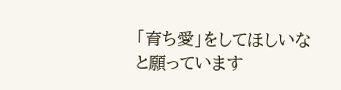「育ち愛」をしてほしいなと願っています